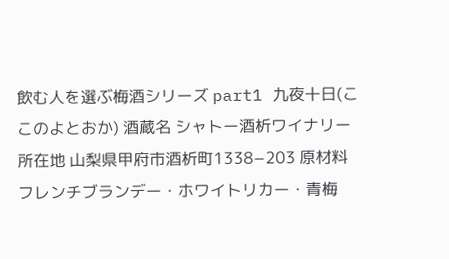飲む人を選ぶ梅酒シリーズ part1 九夜十日(ここのよとおか) 酒蔵名 シャトー酒析ワイナリー 所在地 山梨県甲府市酒析町1338−203 原材料 フレンチブランデー・ホワイトリカー・青梅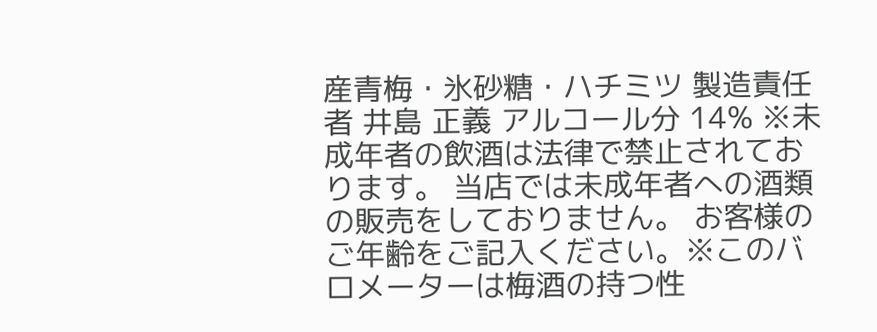産青梅・氷砂糖・ハチミツ 製造責任者 井島 正義 アルコール分 14% ※未成年者の飲酒は法律で禁止されております。 当店では未成年者への酒類の販売をしておりません。 お客様のご年齢をご記入ください。※このバロメーターは梅酒の持つ性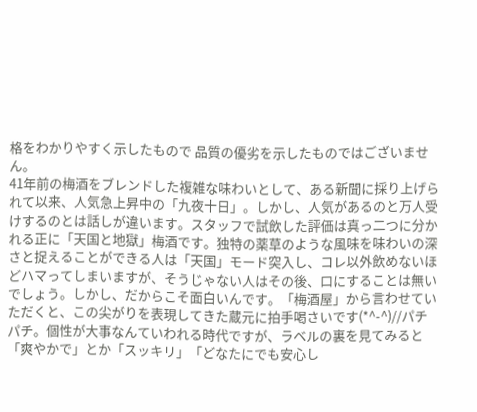格をわかりやすく示したもので 品質の優劣を示したものではございません。
41年前の梅酒をブレンドした複雑な味わいとして、ある新聞に採り上げられて以来、人気急上昇中の「九夜十日」。しかし、人気があるのと万人受けするのとは話しが違います。スタッフで試飲した評価は真っ二つに分かれる正に「天国と地獄」梅酒です。独特の薬草のような風味を味わいの深さと捉えることができる人は「天国」モード突入し、コレ以外飲めないほどハマってしまいますが、そうじゃない人はその後、口にすることは無いでしょう。しかし、だからこそ面白いんです。「梅酒屋」から言わせていただくと、この尖がりを表現してきた蔵元に拍手喝さいです(*^-^)//パチパチ。個性が大事なんていわれる時代ですが、ラベルの裏を見てみると「爽やかで」とか「スッキリ」「どなたにでも安心し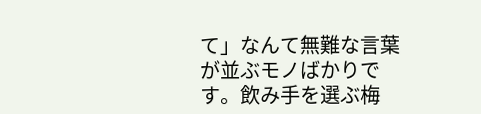て」なんて無難な言葉が並ぶモノばかりです。飲み手を選ぶ梅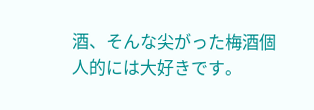酒、そんな尖がった梅酒個人的には大好きです。